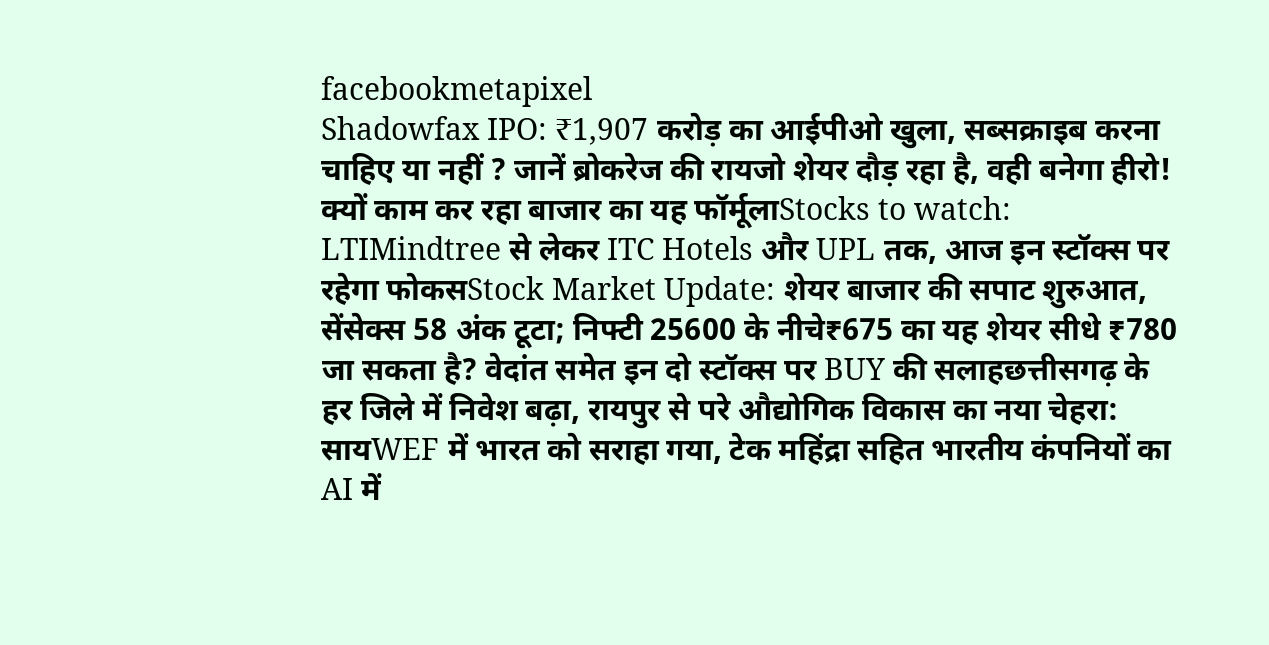facebookmetapixel
Shadowfax IPO: ₹1,907 करोड़ का आईपीओ खुला, सब्सक्राइब करना चाहिए या नहीं ? जानें ब्रोकरेज की रायजो शेयर दौड़ रहा है, वही बनेगा हीरो! क्यों काम कर रहा बाजार का यह फॉर्मूलाStocks to watch: LTIMindtree से लेकर ITC Hotels और UPL तक, आज इन स्टॉक्स पर रहेगा फोकसStock Market Update: शेयर बाजार की सपाट शुरुआत, सेंसेक्स 58 अंक टूटा; निफ्टी 25600 के नीचे₹675 का यह शेयर सीधे ₹780 जा सकता है? वेदांत समेत इन दो स्टॉक्स पर BUY की सलाहछत्तीसगढ़ के हर जिले में निवेश बढ़ा, रायपुर से परे औद्योगिक विकास का नया चेहरा: सायWEF में भारत को सराहा गया, टेक महिंद्रा सहित भारतीय कंपनियों का AI में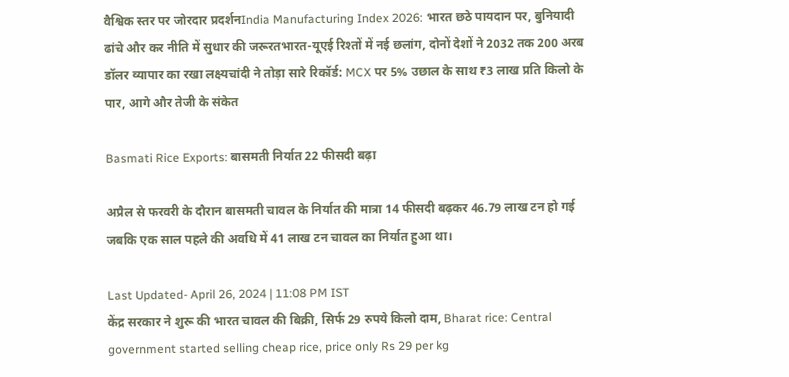वैश्विक स्तर पर जोरदार प्रदर्शनIndia Manufacturing Index 2026: भारत छठे पायदान पर, बुनियादी ढांचे और कर नीति में सुधार की जरूरतभारत-यूएई रिश्तों में नई छलांग, दोनों देशों ने 2032 तक 200 अरब डॉलर व्यापार का रखा लक्ष्यचांदी ने तोड़ा सारे रिकॉर्ड: MCX पर 5% उछाल के साथ ₹3 लाख प्रति किलो के पार, आगे और तेजी के संकेत

Basmati Rice Exports: बासमती निर्यात 22 फीसदी बढ़ा

अप्रैल से फरवरी के दौरान बासमती चावल के निर्यात की मात्रा 14 फीसदी बढ़कर 46.79 लाख टन हो गई जबकि एक साल पहले की अवधि में 41 लाख टन चावल का निर्यात हुआ था।

Last Updated- April 26, 2024 | 11:08 PM IST
केंद्र सरकार ने शुरू की भारत चावल की बिक्री, सिर्फ 29 रुपये किलो दाम, Bharat rice: Central government started selling cheap rice, price only Rs 29 per kg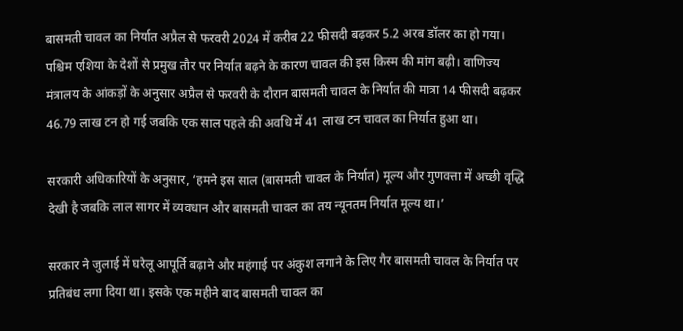बासमती चावल का निर्यात अप्रैल से फरवरी 2024 में करीब 22 फीसदी बढ़कर 5.2 अरब डॉलर का हो गया। पश्चिम एशिया के देशों से प्रमुख तौर पर निर्यात बढ़ने के कारण चावल की इस किस्म की मांग बढ़ी। वाणिज्य मंत्रालय के आंकड़ों के अनुसार अप्रैल से फरवरी के दौरान बासमती चावल के निर्यात की मात्रा 14 फीसदी बढ़कर 46.79 लाख टन हो गई जबकि एक साल पहले की अवधि में 41 लाख टन चावल का निर्यात हुआ था।

सरकारी अधिकारियों के अनुसार, ‘हमने इस साल (बासमती चावल के निर्यात) मूल्य और गुणवत्ता में अच्छी वृद्धि देखी है जबकि लाल सागर में व्यवधान और बासमती चावल का तय न्यूनतम निर्यात मूल्य था।’

सरकार ने जुलाई में घरेलू आपूर्ति बढ़ाने और महंगाई पर अंकुश लगाने के लिए गैर बासमती चावल के निर्यात पर प्रतिबंध लगा दिया था। इसके एक महीने बाद बासमती चावल का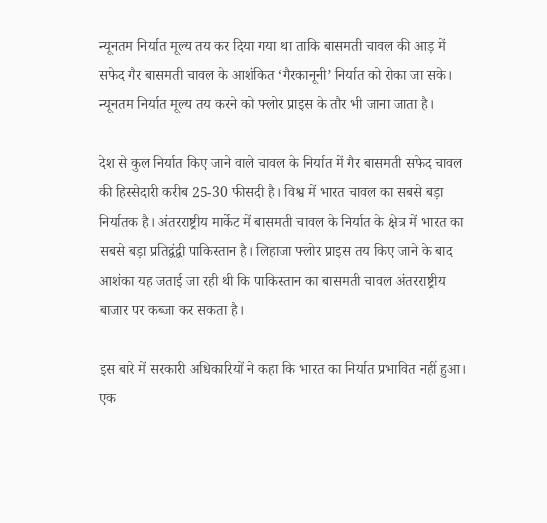न्यूनतम निर्यात मूल्य तय कर दिया गया था ताकि बासमती चावल की आड़ में सफेद गैर बासमती चावल के आशंकित ‘गैरकानूनी’ निर्यात को रोका जा सके। न्यूनतम निर्यात मूल्य तय करने को फ्लोर प्राइस के तौर भी जाना जाता है।

देश से कुल निर्यात किए जाने वाले चावल के निर्यात में गैर बासमती सफेद चावल की हिस्सेदारी करीब 25-30 फीसदी है। विश्व में भारत चावल का सबसे बड़ा निर्यातक है। अंतरराष्ट्रीय मार्केट में बासमती चावल के निर्यात के क्षेत्र में भारत का सबसे बड़ा प्रतिद्वंद्वी पाकिस्तान है। लिहाजा फ्लोर प्राइस तय किए जाने के बाद आशंका यह जताई जा रही थी कि पाकिस्तान का बासमती चावल अंतरराष्ट्रीय बाजार पर कब्जा कर सकता है।

इस बारे में सरकारी अधिकारियों ने कहा कि भारत का निर्यात प्रभावित नहीं हुआ। एक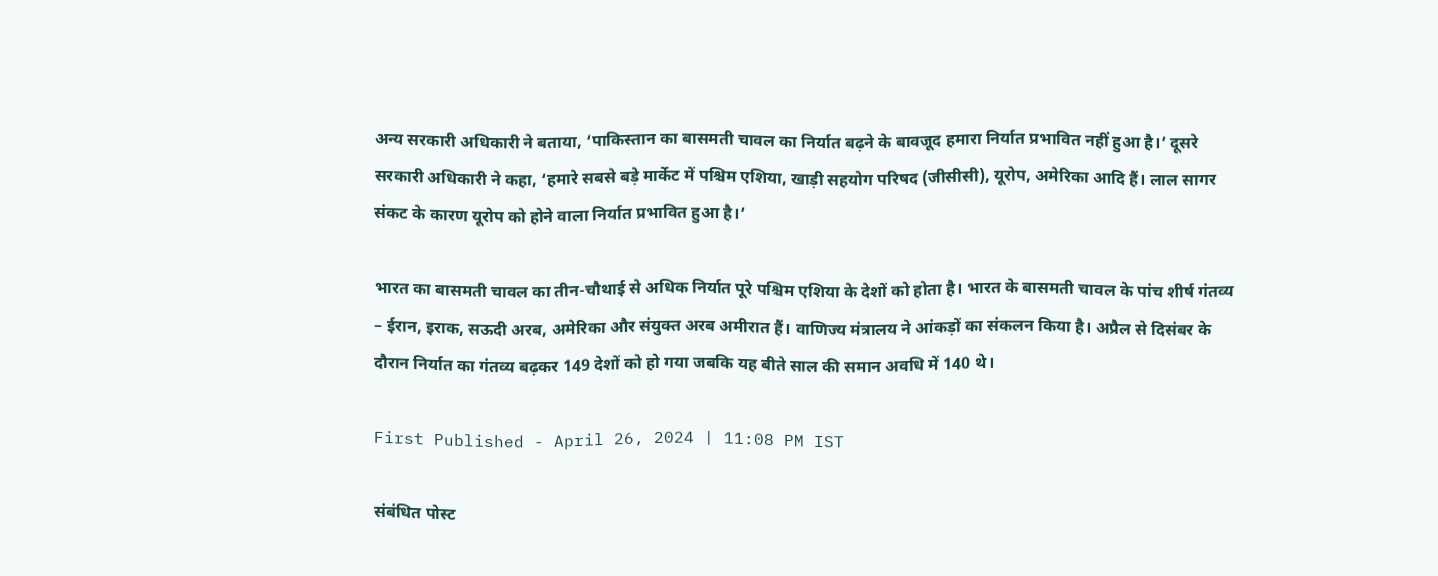अन्य सरकारी अधिकारी ने बताया, ‘पाकिस्तान का बासमती चावल का निर्यात बढ़ने के बावजूद हमारा निर्यात प्रभावित नहीं हुआ है।’ दूसरे सरकारी अधिकारी ने कहा, ‘हमारे सबसे बड़े मार्केट में पश्चिम एशिया, खाड़ी सहयोग परिषद (जीसीसी), यूरोप, अमेरिका आदि हैं। लाल सागर संकट के कारण यूरोप को होने वाला निर्यात प्रभावित हुआ है।’

भारत का बासमती चावल का तीन-चौथाई से अधिक निर्यात पूरे पश्चिम एशिया के देशों को होता है। भारत के बासमती चावल के पांच शीर्ष गंतव्य – ईरान, इराक, सऊदी अरब, अमेरिका और संयुक्त अरब अमीरात हैं। वाणिज्य मंत्रालय ने आंकड़ों का संकलन किया है। अप्रैल से दिसंबर के दौरान निर्यात का गंतव्य बढ़कर 149 देशों को हो गया जबकि यह बीते साल की समान अवधि में 140 थे।

First Published - April 26, 2024 | 11:08 PM IST

संबंधित पोस्ट